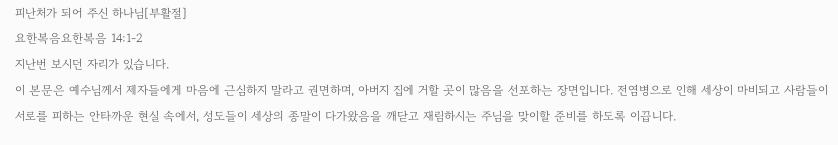피난처가 되어 주신 하나님[부활절]
요한복음요한복음 14:1-2
지난번 보시던 자리가 있습니다.
이 본문은 예수님께서 제자들에게 마음에 근심하지 말라고 권면하며, 아버지 집에 거할 곳이 많음을 선포하는 장면입니다. 전염병으로 인해 세상이 마비되고 사람들이 서로를 피하는 안타까운 현실 속에서, 성도들이 세상의 종말이 다가왔음을 깨닫고 재림하시는 주님을 맞이할 준비를 하도록 이끕니다.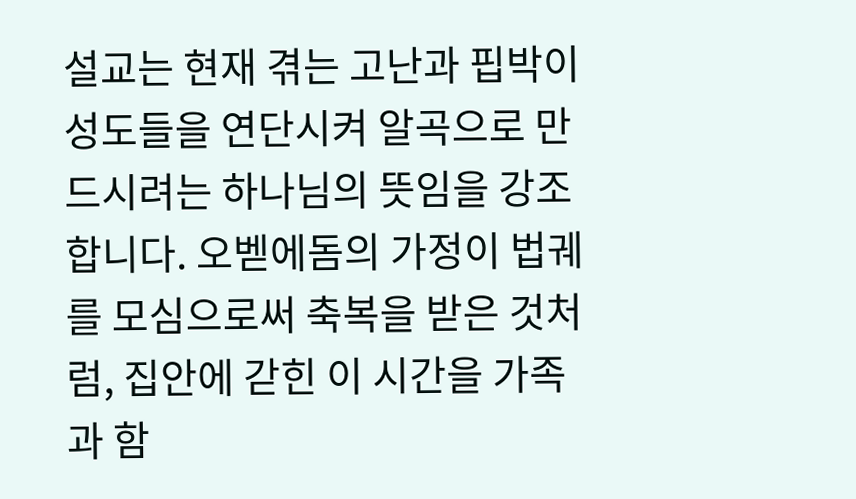설교는 현재 겪는 고난과 핍박이 성도들을 연단시켜 알곡으로 만드시려는 하나님의 뜻임을 강조합니다. 오벧에돔의 가정이 법궤를 모심으로써 축복을 받은 것처럼, 집안에 갇힌 이 시간을 가족과 함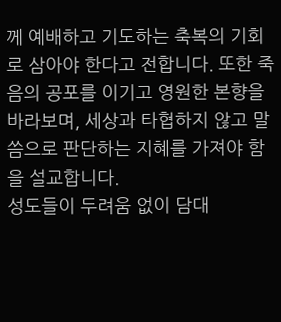께 예배하고 기도하는 축복의 기회로 삼아야 한다고 전합니다. 또한 죽음의 공포를 이기고 영원한 본향을 바라보며, 세상과 타협하지 않고 말씀으로 판단하는 지혜를 가져야 함을 설교합니다.
성도들이 두려움 없이 담대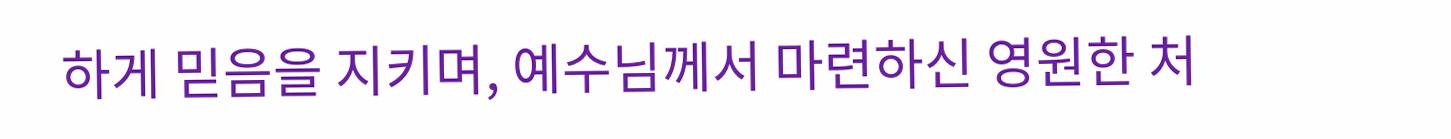하게 믿음을 지키며, 예수님께서 마련하신 영원한 처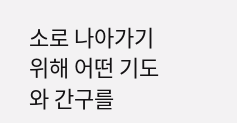소로 나아가기 위해 어떤 기도와 간구를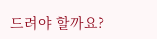드려야 할까요?